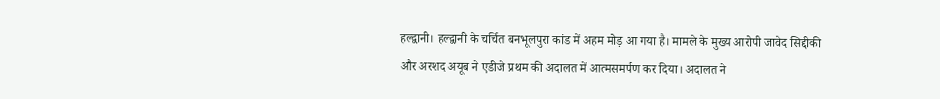हल्द्वानी। हल्द्वानी के चर्चित बनभूलपुरा कांड में अहम मोड़ आ गया है। मामले के मुख्य आरोपी जावेद सिद्दीकी और अरशद अयूब ने एडीजे प्रथम की अदालत में आत्मसमर्पण कर दिया। अदालत ने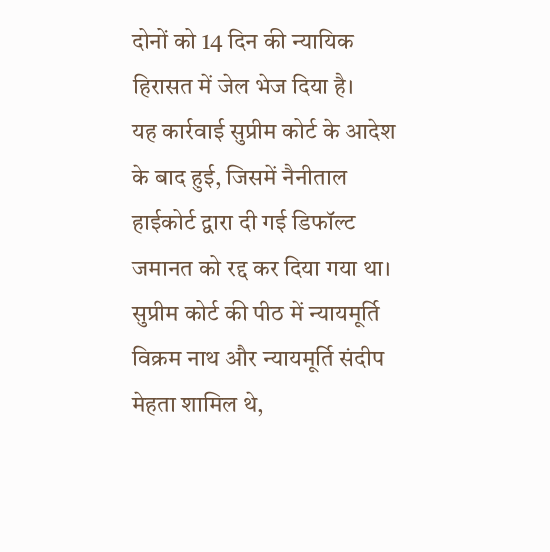दोनों को 14 दिन की न्यायिक हिरासत में जेल भेज दिया है।
यह कार्रवाई सुप्रीम कोर्ट के आदेश के बाद हुई, जिसमें नैनीताल हाईकोर्ट द्वारा दी गई डिफॉल्ट जमानत को रद्द कर दिया गया था। सुप्रीम कोर्ट की पीठ में न्यायमूर्ति विक्रम नाथ और न्यायमूर्ति संदीप मेहता शामिल थे,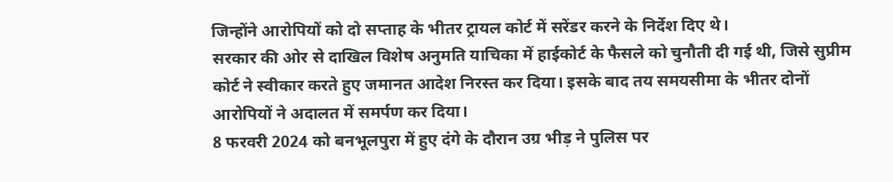जिन्होंने आरोपियों को दो सप्ताह के भीतर ट्रायल कोर्ट में सरेंडर करने के निर्देश दिए थे।
सरकार की ओर से दाखिल विशेष अनुमति याचिका में हाईकोर्ट के फैसले को चुनौती दी गई थी, जिसे सुप्रीम कोर्ट ने स्वीकार करते हुए जमानत आदेश निरस्त कर दिया। इसके बाद तय समयसीमा के भीतर दोनों आरोपियों ने अदालत में समर्पण कर दिया।
8 फरवरी 2024 को बनभूलपुरा में हुए दंगे के दौरान उग्र भीड़ ने पुलिस पर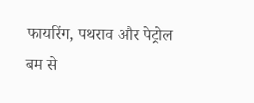फायरिंग, पथराव और पेट्रोल बम से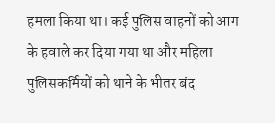हमला किया था। कई पुलिस वाहनों को आग के हवाले कर दिया गया था और महिला पुलिसकर्मियों को थाने के भीतर बंद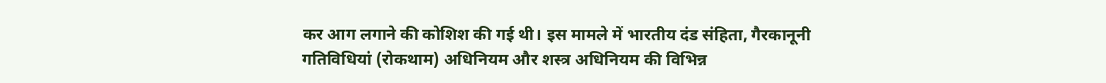कर आग लगाने की कोशिश की गई थी। इस मामले में भारतीय दंड संहिता, गैरकानूनी गतिविधियां (रोकथाम) अधिनियम और शस्त्र अधिनियम की विभिन्न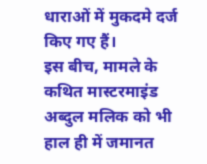धाराओं में मुकदमे दर्ज किए गए हैं।
इस बीच, मामले के कथित मास्टरमाइंड अब्दुल मलिक को भी हाल ही में जमानत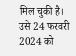मिल चुकी है। उसे 24 फरवरी 2024 को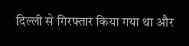दिल्ली से गिरफ्तार किया गया था और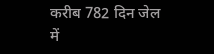करीब 782 दिन जेल में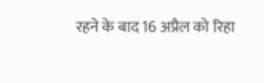रहने के बाद 16 अप्रैल को रिहा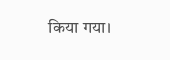किया गया।